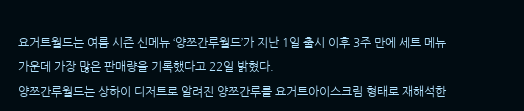요거트월드는 여름 시즌 신메뉴 ‘양쯔간루월드’가 지난 1일 출시 이후 3주 만에 세트 메뉴 가운데 가장 많은 판매량을 기록했다고 22일 밝혔다.
양쯔간루월드는 상하이 디저트로 알려진 양쯔간루를 요거트아이스크림 형태로 재해석한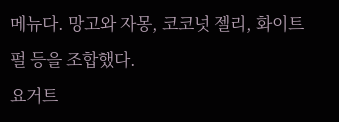메뉴다. 망고와 자몽, 코코넛 젤리, 화이트펄 등을 조합했다.
요거트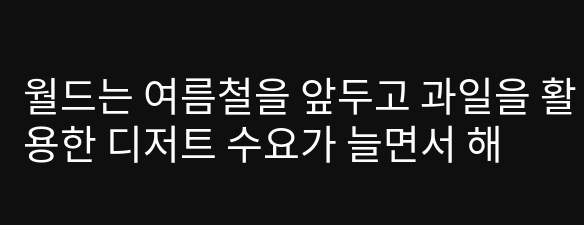월드는 여름철을 앞두고 과일을 활용한 디저트 수요가 늘면서 해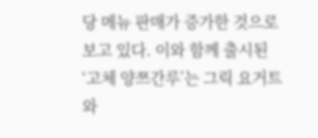당 메뉴 판매가 증가한 것으로 보고 있다. 이와 함께 출시된 ‘고체 양쯔간루’는 그릭 요거트와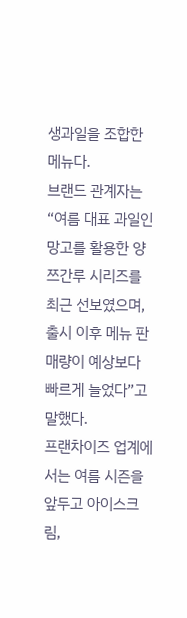생과일을 조합한 메뉴다.
브랜드 관계자는 “여름 대표 과일인 망고를 활용한 양쯔간루 시리즈를 최근 선보였으며, 출시 이후 메뉴 판매량이 예상보다 빠르게 늘었다”고 말했다.
프랜차이즈 업계에서는 여름 시즌을 앞두고 아이스크림,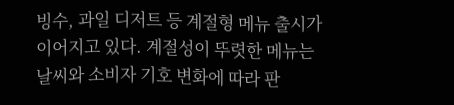빙수, 과일 디저트 등 계절형 메뉴 출시가 이어지고 있다. 계절성이 뚜렷한 메뉴는 날씨와 소비자 기호 변화에 따라 판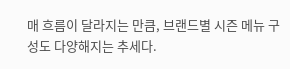매 흐름이 달라지는 만큼, 브랜드별 시즌 메뉴 구성도 다양해지는 추세다.